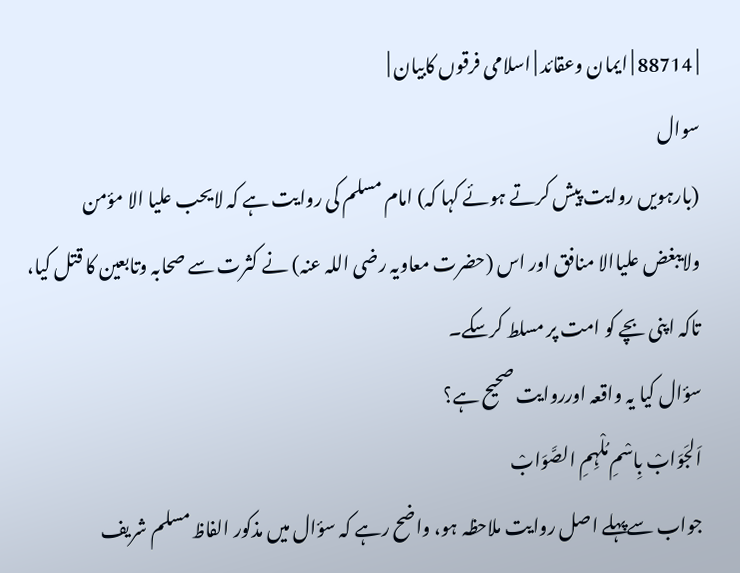| 88714 | ایمان وعقائد | اسلامی فرقوں کابیان |
سوال
(بارہویں روایت پیش کرتے ہوئے کہا کہ) امام مسلم کی روایت ہے کہ لایحب علیا الا مؤمن ولایبغض علیاالا منافق اور اس (حضرت معاویہ رضی اللہ عنہ) نے کثرت سے صحابہ وتابعین کا قتل کیا، تاکہ اپنی بچے کو امت پر مسلط کرسکے۔
سؤال کیا یہ واقعہ اورروایت صحیح ہے؟
اَلجَوَابْ بِاسْمِ مُلْہِمِ الصَّوَابْ
جواب سےپہلے اصل روایت ملاحظہ ہو، واضح رہے کہ سؤال میں مذکور الفاظ مسلم شریف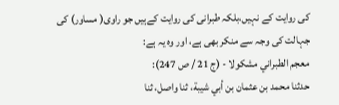کی روایت کے نہیں،بلکہ طبرانی کی روایت کےہیں جو راوی( مساور) کی جہالت کی وجہ سے منکر بھی ہے، اور وہ یہ ہے:
معجم الطبراني مشكولا - (ج 21 / ص 247):
حدثنا محمد بن عثمان بن أبي شيبة، ثنا واصل، ثنا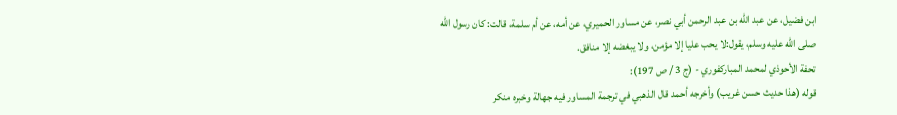ابن فضيل، عن عبد الله بن عبد الرحمن أبي نصر، عن مساور الحميري، عن أمه، عن أم سلمة، قالت: كان رسول الله صلى الله عليه وسلم، يقول:لا يحب عليا إلا مؤمن، ولا يبغضه إلا منافق.
تحفة الأحوذي لمحمد المباركفوري - (ج 3 / ص 197):
قوله (هذا حديث حسن غريب) وأخرجه أحمد قال الذهبي في ترجمة المساور فيه جهالة وخبره منكر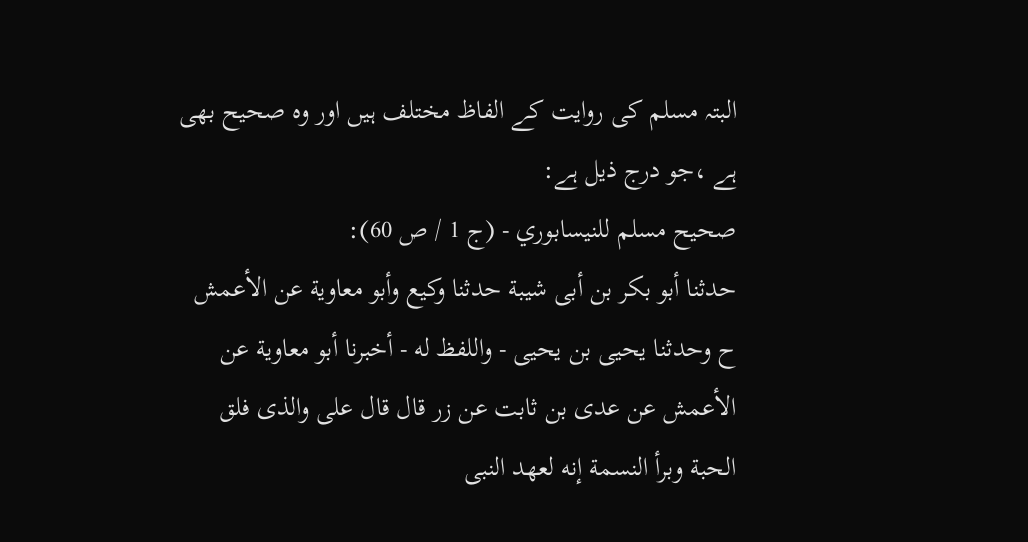البتہ مسلم کی روایت کے الفاظ مختلف ہیں اور وہ صحیح بھی ہے ،جو درج ذیل ہے:
صحيح مسلم للنيسابوري - (ج 1 / ص 60):
حدثنا أبو بكر بن أبى شيبة حدثنا وكيع وأبو معاوية عن الأعمش ح وحدثنا يحيى بن يحيى - واللفظ له - أخبرنا أبو معاوية عن الأعمش عن عدى بن ثابت عن زر قال قال على والذى فلق الحبة وبرأ النسمة إنه لعهد النبى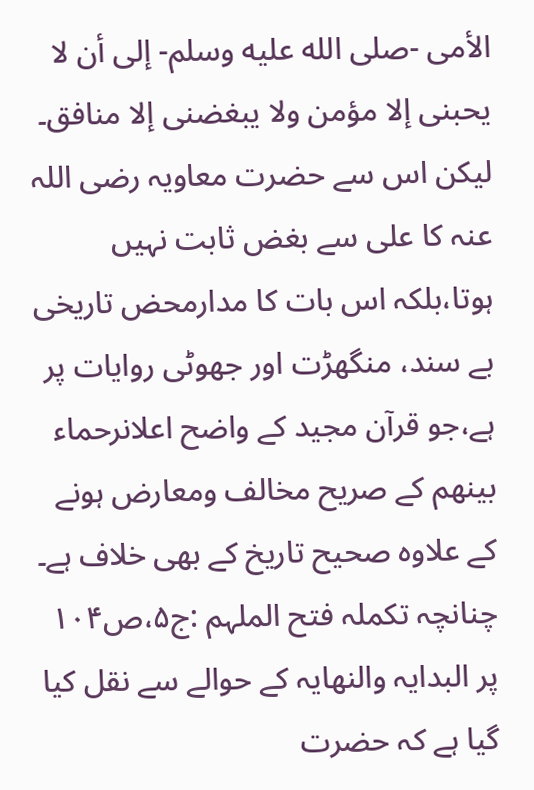الأمى -صلى الله عليه وسلم- إلى أن لا يحبنى إلا مؤمن ولا يبغضنى إلا منافق۔
لیکن اس سے حضرت معاویہ رضی اللہ عنہ کا علی سے بغض ثابت نہیں ہوتا،بلکہ اس بات کا مدارمحض تاریخی بے سند، منگھڑت اور جھوٹی روایات پر ہے،جو قرآن مجید کے واضح اعلانرحماء بینھم کے صریح مخالف ومعارض ہونے کے علاوہ صحیح تاریخ کے بھی خلاف ہے۔
چنانچہ تکملہ فتح الملہم :ج۵،ص۱۰۴ پر البدایہ والنھایہ کے حوالے سے نقل کیا گیا ہے کہ حضرت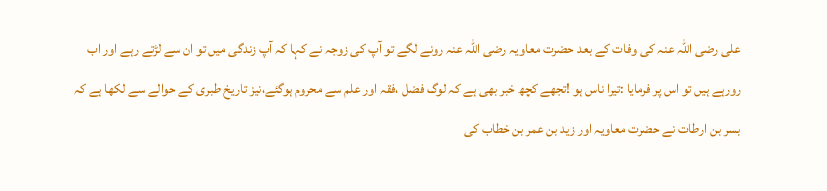علی رضی اللہ عنہ کی وفات کے بعد حضرت معاویہ رضی اللہ عنہ رونے لگے تو آپ کی زوجہ نے کہا کہ آپ زندگی میں تو ان سے لڑتے رہے اور اب رورہے ہیں تو اس پر فرمایا :تیرا ناس ہو !تجھے کچھ خبر بھی ہے کہ لوگ فضل ،فقہ اور علم سے محروم ہوگئے،نیز تاریخ طبری کے حوالے سے لکھا ہے کہ بسر بن ارطات نے حضرت معاویہ اور زید بن عمر بن خطاب کی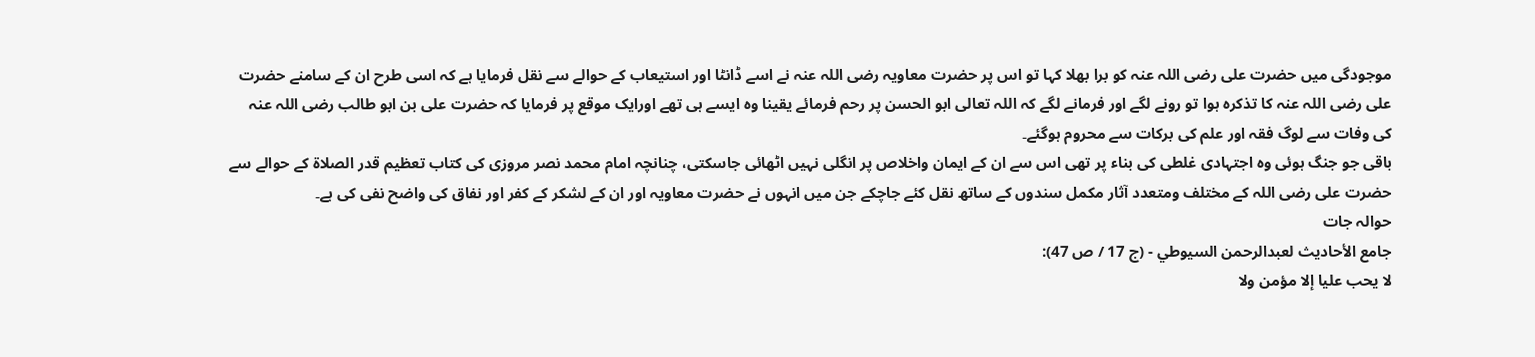موجودگی میں حضرت علی رضی اللہ عنہ کو برا بھلا کہا تو اس پر حضرت معاویہ رضی اللہ عنہ نے اسے ڈانٹا اور استیعاب کے حوالے سے نقل فرمایا ہے کہ اسی طرح ان کے سامنے حضرت علی رضی اللہ عنہ کا تذکرہ ہوا تو رونے لگے اور فرمانے لگے کہ اللہ تعالی ابو الحسن پر رحم فرمائے یقینا وہ ایسے ہی تھے اورایک موقع پر فرمایا کہ حضرت علی بن ابو طالب رضی اللہ عنہ کی وفات سے لوگ فقہ اور علم کی برکات سے محروم ہوگئے۔
باقی جو جنگ ہوئی وہ اجتہادی غلطی کی بناء پر تھی اس سے ان کے ایمان واخلاص پر انگلی نہیں اٹھائی جاسکتی، چنانچہ امام محمد نصر مروزی کی کتاب تعظیم قدر الصلاۃ کے حوالے سے حضرت علی رضی اللہ کے مختلف ومتعدد آثار مکمل سندوں کے ساتھ نقل کئے جاچکے جن میں انہوں نے حضرت معاویہ اور ان کے لشکر کے کفر اور نفاق کی واضح نفی کی ہے۔
حوالہ جات
جامع الأحاديث لعبدالرحمن السيوطي - (ج 17 / ص 47):
لا يحب عليا إلا مؤمن ولا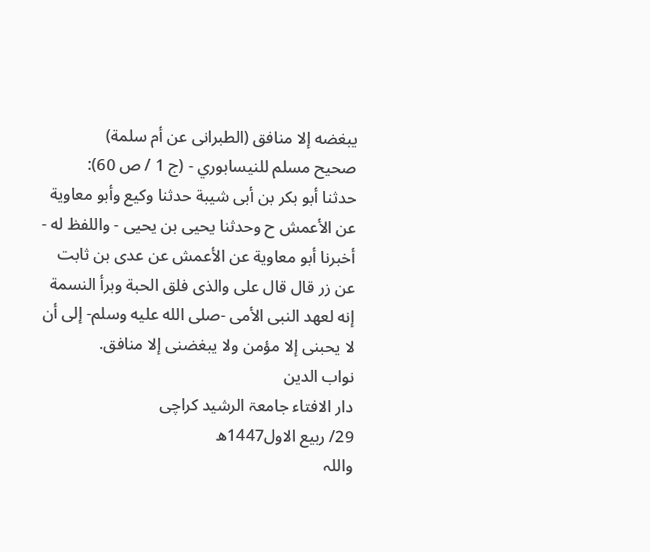يبغضه إلا منافق (الطبرانى عن أم سلمة)
صحيح مسلم للنيسابوري - (ج 1 / ص 60):
حدثنا أبو بكر بن أبى شيبة حدثنا وكيع وأبو معاوية عن الأعمش ح وحدثنا يحيى بن يحيى - واللفظ له - أخبرنا أبو معاوية عن الأعمش عن عدى بن ثابت عن زر قال قال على والذى فلق الحبة وبرأ النسمة إنه لعهد النبى الأمى -صلى الله عليه وسلم- إلى أن لا يحبنى إلا مؤمن ولا يبغضنى إلا منافق.
نواب الدین
دار الافتاء جامعۃ الرشید کراچی
29/ ربیع الاول1447ھ
واللہ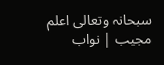سبحانہ وتعالی اعلم
مجیب | نواب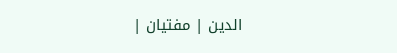الدین | مفتیان |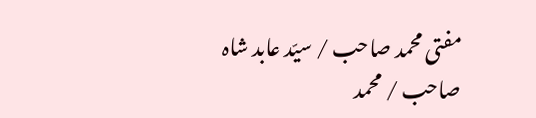مفتی محمد صاحب / سیّد عابد شاہ صاحب / محمد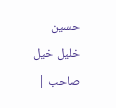حسین خلیل خیل صاحب |